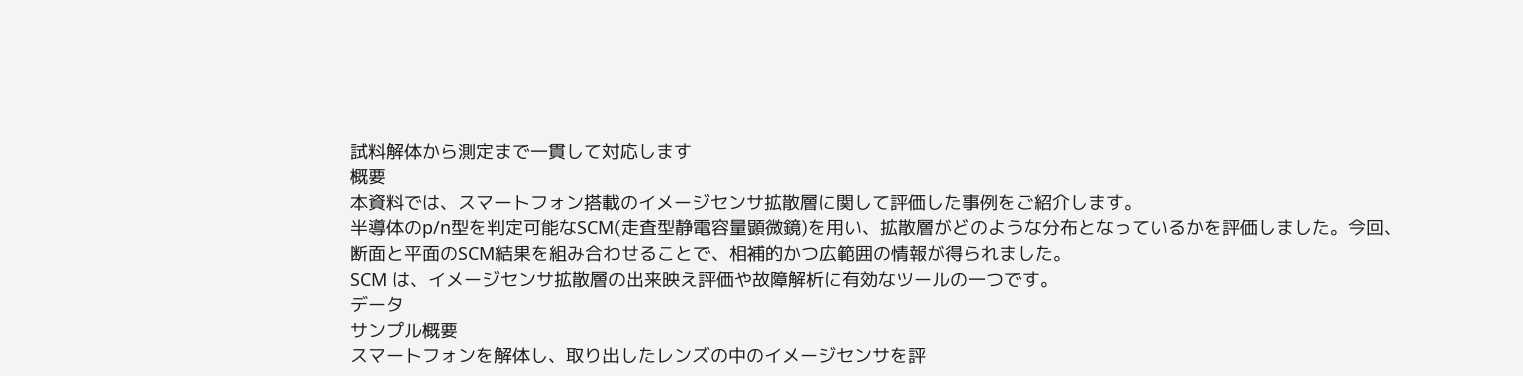試料解体から測定まで一貫して対応します
概要
本資料では、スマートフォン搭載のイメージセンサ拡散層に関して評価した事例をご紹介します。
半導体のp/n型を判定可能なSCM(走査型静電容量顕微鏡)を用い、拡散層がどのような分布となっているかを評価しました。今回、断面と平面のSCM結果を組み合わせることで、相補的かつ広範囲の情報が得られました。
SCM は、イメージセンサ拡散層の出来映え評価や故障解析に有効なツールの一つです。
データ
サンプル概要
スマートフォンを解体し、取り出したレンズの中のイメージセンサを評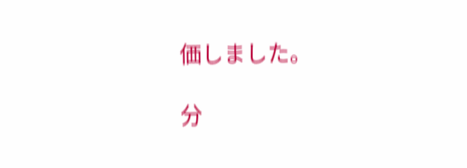価しました。

分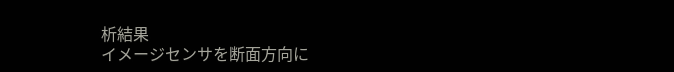析結果
イメージセンサを断面方向に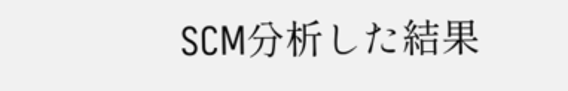SCM分析した結果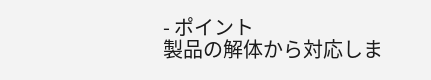- ポイント
製品の解体から対応しま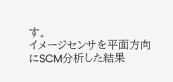す。
イメージセンサを平面方向にSCM分析した結果